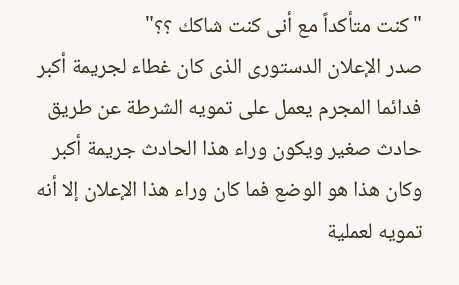"كنت متأكداً مع أنى كنت شاكك ؟؟"
صدر الإعلان الدستورى الذى كان غطاء لجريمة أكبر فدائما المجرم يعمل على تمويه الشرطة عن طريق حادث صغير ويكون وراء هذا الحادث جريمة أكبر وكان هذا هو الوضع فما كان وراء هذا الإعلان إلا أنه تمويه لعملية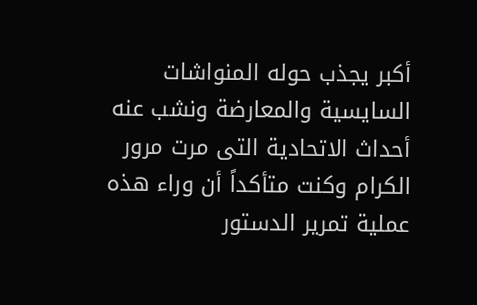أكبر يجذب حوله المنواشات السايسية والمعارضة ونشب عنه أحداث الاتحادية التى مرت مرور الكرام وكنت متأكداً أن وراء هذه عملية تمرير الدستور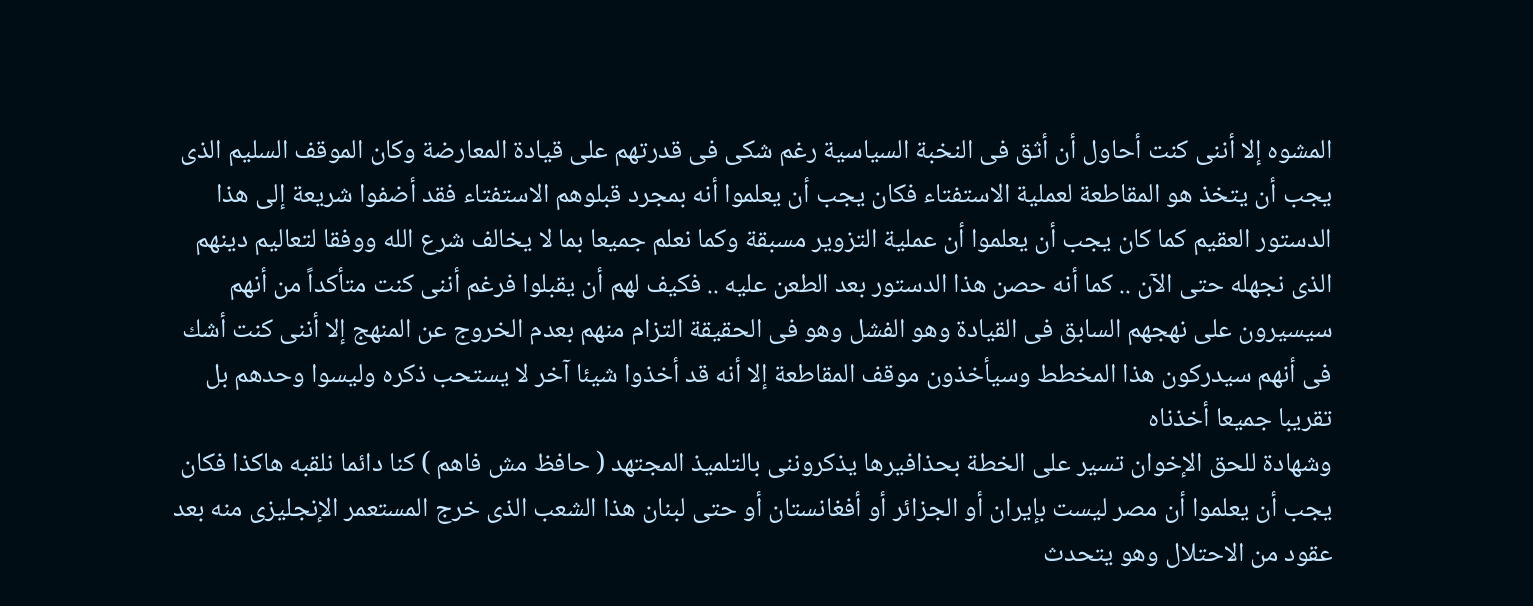المشوه إلا أننى كنت أحاول أن أثق فى النخبة السياسية رغم شكى فى قدرتهم على قيادة المعارضة وكان الموقف السليم الذى يجب أن يتخذ هو المقاطعة لعملية الاستفتاء فكان يجب أن يعلموا أنه بمجرد قبلوهم الاستفتاء فقد أضفوا شريعة إلى هذا الدستور العقيم كما كان يجب أن يعلموا أن عملية التزوير مسبقة وكما نعلم جميعا بما لا يخالف شرع الله ووفقا لتعاليم دينهم الذى نجهله حتى الآن .. كما أنه حصن هذا الدستور بعد الطعن عليه .. فكيف لهم أن يقبلوا فرغم أننى كنت متأكداً من أنهم سيسيرون على نهجهم السابق فى القيادة وهو الفشل وهو فى الحقيقة التزام منهم بعدم الخروج عن المنهج إلا أننى كنت أشك فى أنهم سيدركون هذا المخطط وسيأخذون موقف المقاطعة إلا أنه قد أخذوا شيئا آخر لا يستحب ذكره وليسوا وحدهم بل تقريبا جميعا أخذناه
وشهادة للحق الإخوان تسير على الخطة بحذافيرها يذكروننى بالتلميذ المجتهد ( حافظ مش فاهم ) كنا دائما نلقبه هاكذا فكان يجب أن يعلموا أن مصر ليست بإيران أو الجزائر أو أفغانستان أو حتى لبنان هذا الشعب الذى خرج المستعمر الإنجليزى منه بعد عقود من الاحتلال وهو يتحدث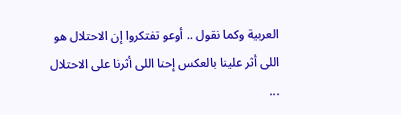العربية وكما نقول .. أوعو تفتكروا إن الاحتلال هو اللى أثر علينا بالعكس إحنا اللى أثرنا على الاحتلال ...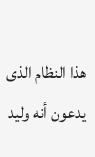هذا النظام الذى يدعون أنه وليد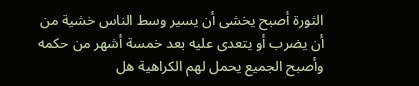الثورة أصبح يخشى أن يسير وسط الناس خشية من أن يضرب أو يتعدى عليه بعد خمسة أشهر من حكمه وأصبح الجميع يحمل لهم الكراهية هل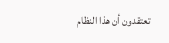تعتقدون أن هذا النظام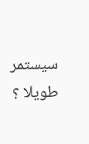سيستمر طويلا ؟